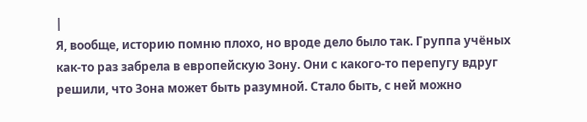|
Я, вообще, историю помню плохо, но вроде дело было так. Группа учёных как-то раз забрела в европейскую Зону. Они с какого-то перепугу вдруг решили, что Зона может быть разумной. Стало быть, с ней можно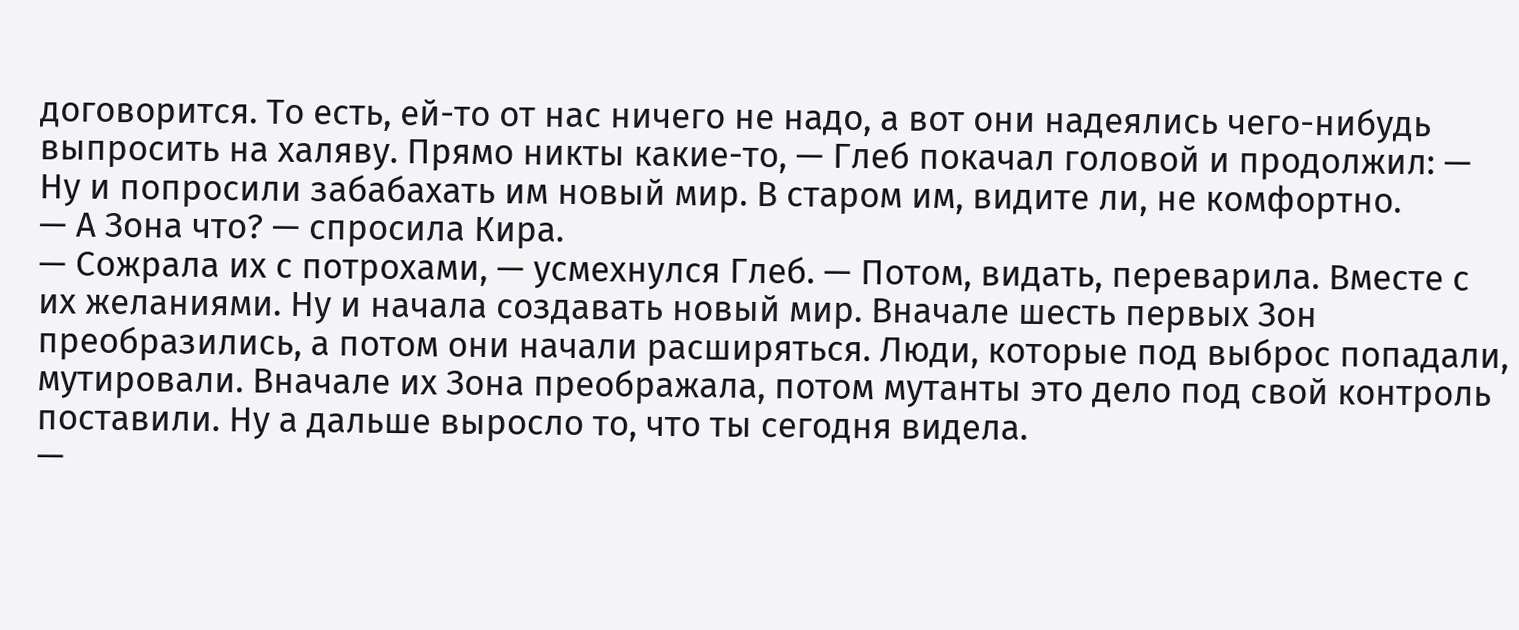договорится. То есть, ей-то от нас ничего не надо, а вот они надеялись чего-нибудь выпросить на халяву. Прямо никты какие-то, — Глеб покачал головой и продолжил: — Ну и попросили забабахать им новый мир. В старом им, видите ли, не комфортно.
— А Зона что? — спросила Кира.
— Сожрала их с потрохами, — усмехнулся Глеб. — Потом, видать, переварила. Вместе с их желаниями. Ну и начала создавать новый мир. Вначале шесть первых Зон преобразились, а потом они начали расширяться. Люди, которые под выброс попадали, мутировали. Вначале их Зона преображала, потом мутанты это дело под свой контроль поставили. Ну а дальше выросло то, что ты сегодня видела.
—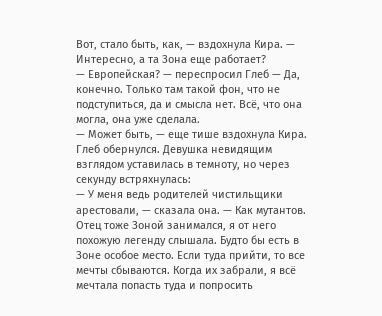Вот, стало быть, как, — вздохнула Кира. — Интересно, а та Зона еще работает?
— Европейская? — переспросил Глеб — Да, конечно. Только там такой фон, что не подступиться, да и смысла нет. Всё, что она могла, она уже сделала.
— Может быть, — еще тише вздохнула Кира.
Глеб обернулся. Девушка невидящим взглядом уставилась в темноту, но через секунду встряхнулась:
— У меня ведь родителей чистильщики арестовали, — сказала она. — Как мутантов. Отец тоже Зоной занимался, я от него похожую легенду слышала. Будто бы есть в Зоне особое место. Если туда прийти, то все мечты сбываются. Когда их забрали, я всё мечтала попасть туда и попросить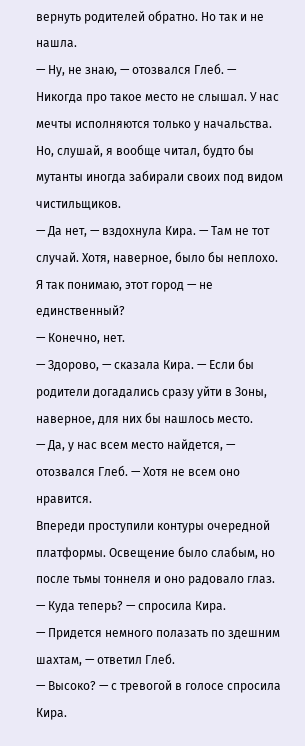вернуть родителей обратно. Но так и не нашла.
— Ну, не знаю, — отозвался Глеб. — Никогда про такое место не слышал. У нас мечты исполняются только у начальства. Но, слушай, я вообще читал, будто бы мутанты иногда забирали своих под видом чистильщиков.
— Да нет, — вздохнула Кира. — Там не тот случай. Хотя, наверное, было бы неплохо. Я так понимаю, этот город — не единственный?
— Конечно, нет.
— Здорово, — сказала Кира. — Если бы родители догадались сразу уйти в Зоны, наверное, для них бы нашлось место.
— Да, у нас всем место найдется, — отозвался Глеб. — Хотя не всем оно нравится.
Впереди проступили контуры очередной платформы. Освещение было слабым, но после тьмы тоннеля и оно радовало глаз.
— Куда теперь? — спросила Кира.
— Придется немного полазать по здешним шахтам, — ответил Глеб.
— Высоко? — с тревогой в голосе спросила Кира.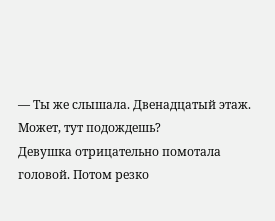— Ты же слышала. Двенадцатый этаж. Может, тут подождешь?
Девушка отрицательно помотала головой. Потом резко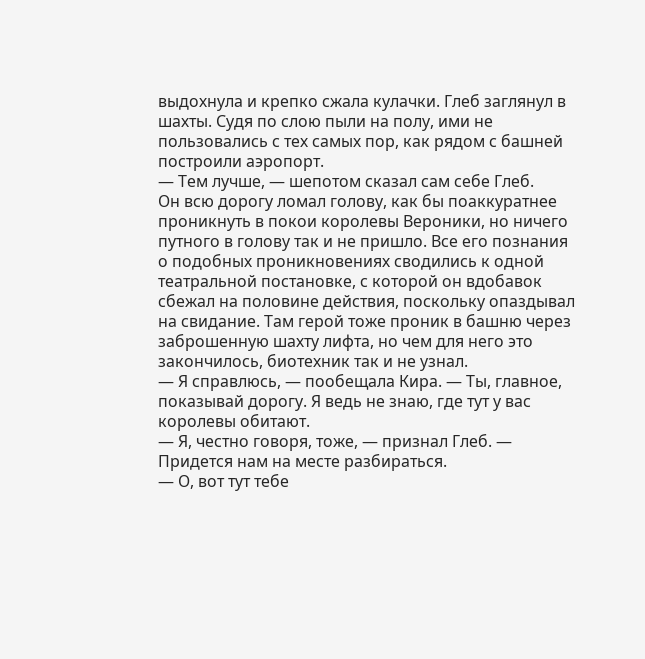выдохнула и крепко сжала кулачки. Глеб заглянул в шахты. Судя по слою пыли на полу, ими не пользовались с тех самых пор, как рядом с башней построили аэропорт.
— Тем лучше, — шепотом сказал сам себе Глеб.
Он всю дорогу ломал голову, как бы поаккуратнее проникнуть в покои королевы Вероники, но ничего путного в голову так и не пришло. Все его познания о подобных проникновениях сводились к одной театральной постановке, с которой он вдобавок сбежал на половине действия, поскольку опаздывал на свидание. Там герой тоже проник в башню через заброшенную шахту лифта, но чем для него это закончилось, биотехник так и не узнал.
— Я справлюсь, — пообещала Кира. — Ты, главное, показывай дорогу. Я ведь не знаю, где тут у вас королевы обитают.
— Я, честно говоря, тоже, — признал Глеб. — Придется нам на месте разбираться.
— О, вот тут тебе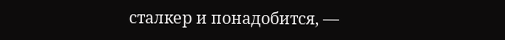сталкер и понадобится, —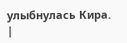улыбнулась Кира. |